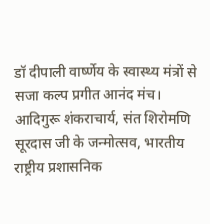डॉ दीपाली वार्ष्णेय के स्वास्थ्य मंत्रों से सजा कल्प प्रगीत आनंद मंच।
आदिगुरू शंकराचार्य, संत शिरोमणि सूरदास जी के जन्मोत्सव, भारतीय राष्ट्रीय प्रशासनिक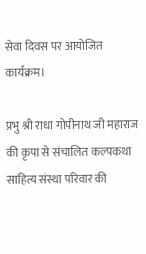सेवा दिवस पर आयोजित कार्यक्रम।

प्रभु श्री राधा गोपीनाथ जी महाराज की कृपा से संचालित कल्पकथा साहित्य संस्था परिवार की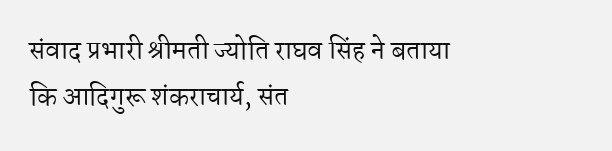संवाद प्रभारी श्रीमती ज्योति राघव सिंह ने बताया कि आदिगुरू शंकराचार्य, संत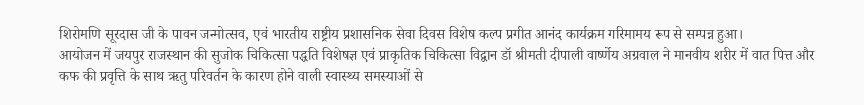शिरोमणि सूरदास जी के पावन जन्मोत्सव, एवं भारतीय राष्ट्रीय प्रशासनिक सेवा दिवस विशेष कल्प प्रगीत आनंद कार्यक्रम गरिमामय रूप से सम्पन्न हुआ।
आयोजन में जयपुर राजस्थान की सुजोक चिकित्सा पद्धति विशेषज्ञ एवं प्राकृतिक चिकित्सा विद्वान डॉ श्रीमती दीपाली वार्ष्णेय अग्रवाल ने मानवीय शरीर में वात पित्त और कफ की प्रवृत्ति के साथ ऋतु परिवर्तन के कारण होने वाली स्वास्थ्य समस्याओं से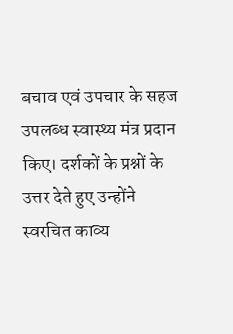बचाव एवं उपचार के सहज उपलब्ध स्वास्थ्य मंत्र प्रदान किए। दर्शकों के प्रश्नों के उत्तर देते हुए उन्होंने स्वरचित काव्य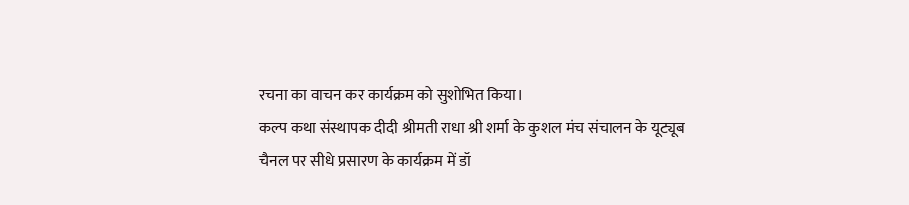रचना का वाचन कर कार्यक्रम को सुशोभित किया।
कल्प कथा संस्थापक दीदी श्रीमती राधा श्री शर्मा के कुशल मंच संचालन के यूट्यूब चैनल पर सीधे प्रसारण के कार्यक्रम में डॉ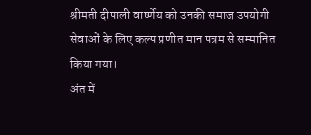श्रीमती दीपाली वार्ष्णेय को उनकी समाज उपयोगी सेवाओं के लिए कल्प प्रणीत मान पत्रम से सम्मानित किया गया।
अंत में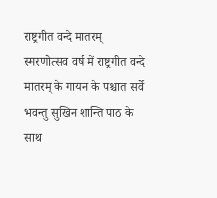राष्ट्रगीत वन्दे मातरम् स्मरणोत्सव वर्ष में राष्ट्रगीत वन्दे मातरम् के गायन के पश्चात सर्वे भवन्तु सुखिन शान्ति पाठ के साथ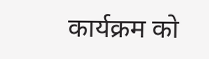कार्यक्रम को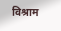विश्राम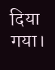दिया गया।